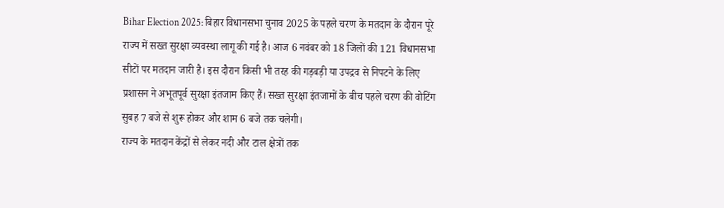Bihar Election 2025: बिहार विधानसभा चुनाव 2025 के पहले चरण के मतदान के दौरान पूरे राज्य में सख्त सुरक्षा व्यवस्था लागू की गई है। आज 6 नवंबर को 18 जिलों की 121 विधानसभा सीटों पर मतदान जारी है। इस दौरान किसी भी तरह की गड़बड़ी या उपद्रव से निपटने के लिए प्रशासन ने अभूतपूर्व सुरक्षा इंतजाम किए हैं। सख्त सुरक्षा इंतजामों के बीच पहले चरण की वोटिंग सुबह 7 बजे से शुरू होकर और शाम 6 बजे तक चलेगी।
राज्य के मतदान केंद्रों से लेकर नदी और टाल क्षेत्रों तक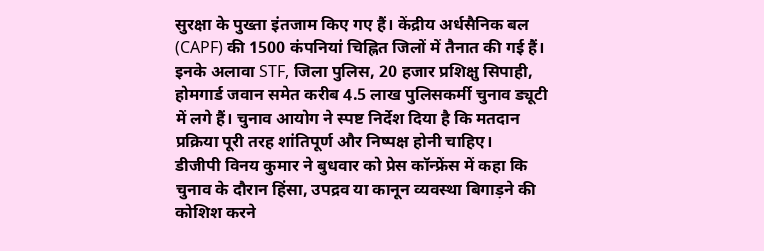सुरक्षा के पुख्ता इंतजाम किए गए हैं। केंद्रीय अर्धसैनिक बल (CAPF) की 1500 कंपनियां चिह्नित जिलों में तैनात की गई हैं। इनके अलावा STF, जिला पुलिस, 20 हजार प्रशिक्षु सिपाही, होमगार्ड जवान समेत करीब 4.5 लाख पुलिसकर्मी चुनाव ड्यूटी में लगे हैं। चुनाव आयोग ने स्पष्ट निर्देश दिया है कि मतदान प्रक्रिया पूरी तरह शांतिपूर्ण और निष्पक्ष होनी चाहिए।
डीजीपी विनय कुमार ने बुधवार को प्रेस कॉन्फ्रेंस में कहा कि चुनाव के दौरान हिंसा, उपद्रव या कानून व्यवस्था बिगाड़ने की कोशिश करने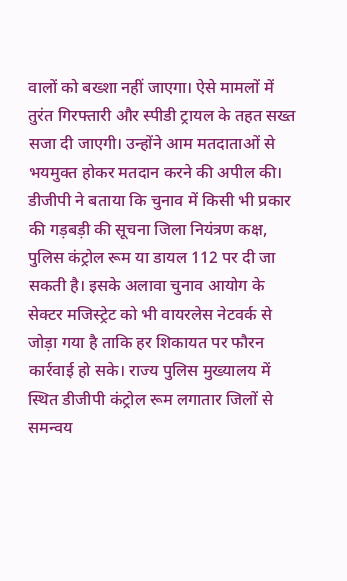वालों को बख्शा नहीं जाएगा। ऐसे मामलों में तुरंत गिरफ्तारी और स्पीडी ट्रायल के तहत सख्त सजा दी जाएगी। उन्होंने आम मतदाताओं से भयमुक्त होकर मतदान करने की अपील की।
डीजीपी ने बताया कि चुनाव में किसी भी प्रकार की गड़बड़ी की सूचना जिला नियंत्रण कक्ष, पुलिस कंट्रोल रूम या डायल 112 पर दी जा सकती है। इसके अलावा चुनाव आयोग के सेक्टर मजिस्ट्रेट को भी वायरलेस नेटवर्क से जोड़ा गया है ताकि हर शिकायत पर फौरन कार्रवाई हो सके। राज्य पुलिस मुख्यालय में स्थित डीजीपी कंट्रोल रूम लगातार जिलों से समन्वय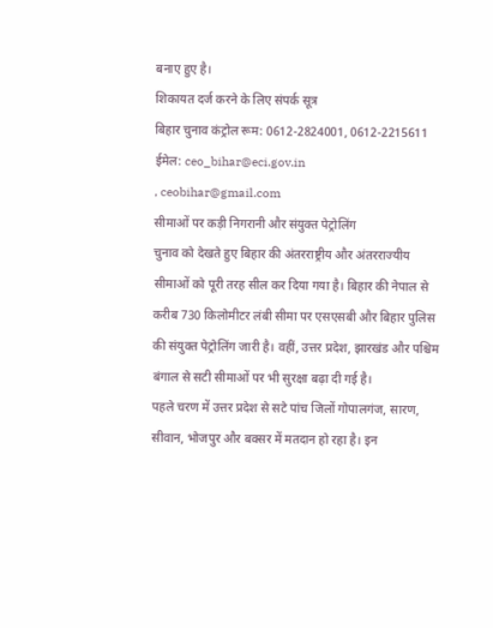बनाए हुए है।
शिकायत दर्ज करने के लिए संपर्क सूत्र
बिहार चुनाव कंट्रोल रूम: 0612-2824001, 0612-2215611
ईमेल: ceo_bihar@eci.gov.in
, ceobihar@gmail.com
सीमाओं पर कड़ी निगरानी और संयुक्त पेट्रोलिंग
चुनाव को देखते हुए बिहार की अंतरराष्ट्रीय और अंतरराज्यीय सीमाओं को पूरी तरह सील कर दिया गया है। बिहार की नेपाल से करीब 730 किलोमीटर लंबी सीमा पर एसएसबी और बिहार पुलिस की संयुक्त पेट्रोलिंग जारी है। वहीं, उत्तर प्रदेश, झारखंड और पश्चिम बंगाल से सटी सीमाओं पर भी सुरक्षा बढ़ा दी गई है।
पहले चरण में उत्तर प्रदेश से सटे पांच जिलों गोपालगंज, सारण, सीवान, भोजपुर और बक्सर में मतदान हो रहा है। इन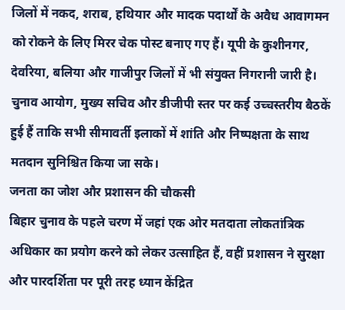जिलों में नकद, शराब, हथियार और मादक पदार्थों के अवैध आवागमन को रोकने के लिए मिरर चेक पोस्ट बनाए गए हैं। यूपी के कुशीनगर, देवरिया, बलिया और गाजीपुर जिलों में भी संयुक्त निगरानी जारी है। चुनाव आयोग, मुख्य सचिव और डीजीपी स्तर पर कई उच्चस्तरीय बैठकें हुई हैं ताकि सभी सीमावर्ती इलाकों में शांति और निष्पक्षता के साथ मतदान सुनिश्चित किया जा सके।
जनता का जोश और प्रशासन की चौकसी
बिहार चुनाव के पहले चरण में जहां एक ओर मतदाता लोकतांत्रिक अधिकार का प्रयोग करने को लेकर उत्साहित हैं, वहीं प्रशासन ने सुरक्षा और पारदर्शिता पर पूरी तरह ध्यान केंद्रित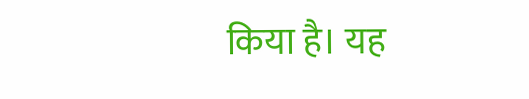किया है। यह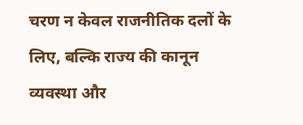चरण न केवल राजनीतिक दलों के लिए, बल्कि राज्य की कानून व्यवस्था और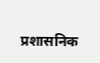प्रशासनिक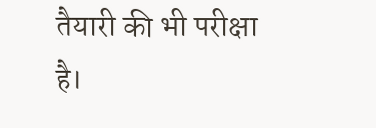तैयारी की भी परीक्षा है।